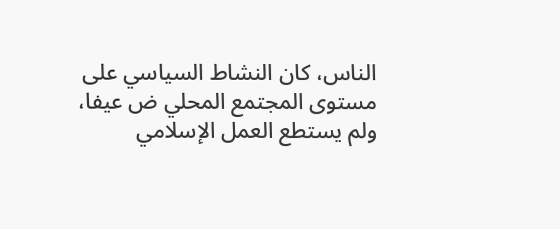الناس، كان النشاط السياسي على مستوى المجتمع المحلي ض عيفا، ولم يستطع العمل الإسلامي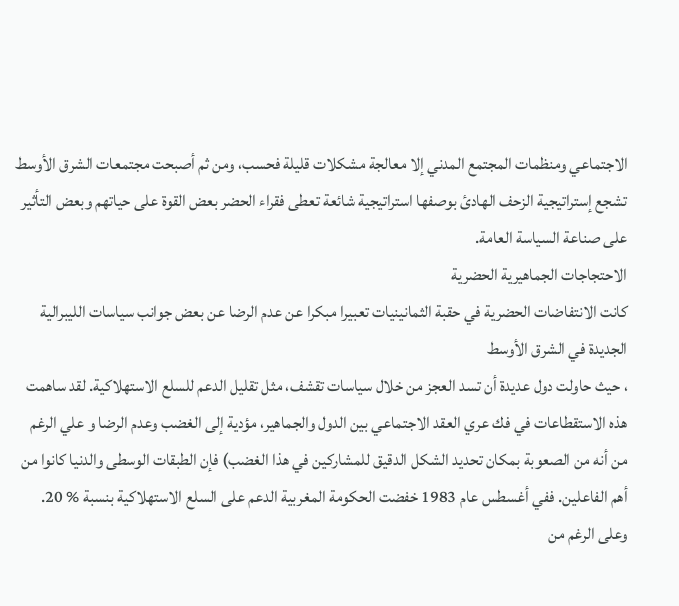الاجتماعي ومنظمات المجتمع المدني إلا معالجة مشکلات قليلة فحسب، ومن ثم أصبحت مجتمعات الشرق الأوسط تشجع إستراتيجية الزحف الهادئ بوصفها استراتيجية شائعة تعطى فقراء الحضر بعض القوة على حياتهم وبعض التأثير على صناعة السياسة العامة.
الاحتجاجات الجماهيرية الحضرية
كانت الانتفاضات الحضرية في حقبة الثمانينيات تعبيرا مبكرا عن عدم الرضا عن بعض جوانب سياسات الليبرالية الجديدة في الشرق الأوسط
، حيث حاولت دول عديدة أن تسد العجز من خلال سياسات تقشف، مثل تقليل الدعم للسلع الاستهلاكية. لقد ساهمت هذه الاستقطاعات في فك عري العقد الاجتماعي بين الدول والجماهير، مؤدية إلى الغضب وعدم الرضا و علي الرغم من أنه من الصعوبة بمكان تحديد الشكل الدقيق للمشاركين في هذا الغضب) فإن الطبقات الوسطى والدنيا كانوا من أهم الفاعلين. ففي أغسطس عام 1983 خفضت الحكومة المغربية الدعم على السلع الاستهلاكية بنسبة % 20. وعلى الرغم من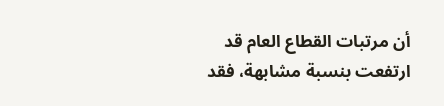أن مرتبات القطاع العام قد ارتفعت بنسبة مشابهة، فقد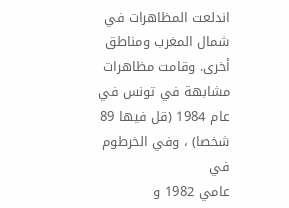اندلعت المظاهرات في شمال المغرب ومناطق أخرى. وقامت مظاهرات مشابهة في تونس في عام 1984 (قل فيها 89 شخصا) ، وفي الخرطوم في
عامي 1982 و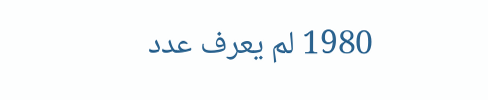1980 لم يعرف عدد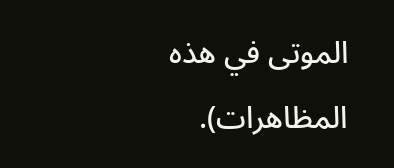الموتى في هذه المظاهرات).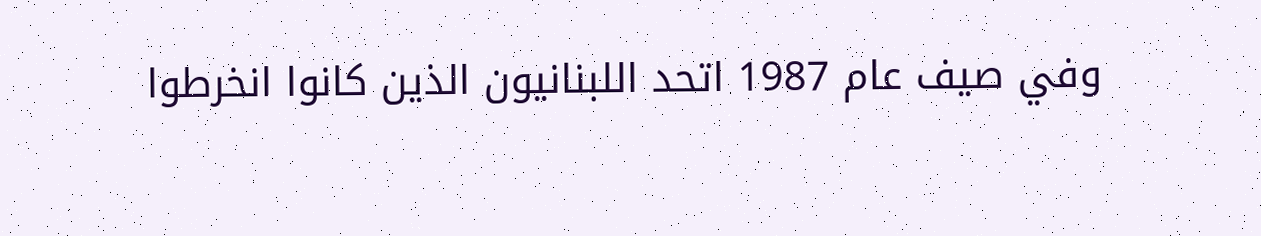وفي صيف عام 1987 اتحد اللبنانيون الذين كانوا انخرطوا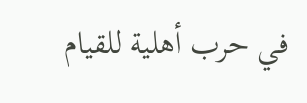في حرب أهلية للقيام